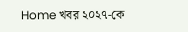Home খবর ২০২৭-কে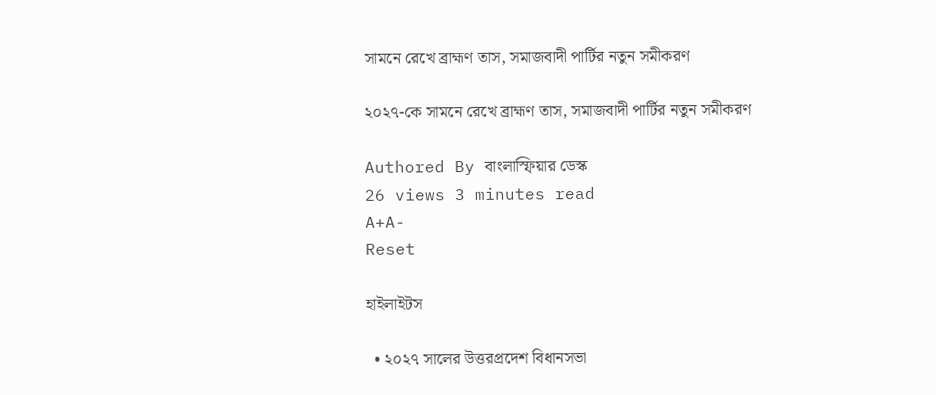সামনে রেখে ব্রাহ্মণ তাস, সমাজবাদী পার্টির নতুন সমীকরণ

২০২৭-কে সামনে রেখে ব্রাহ্মণ তাস, সমাজবাদী পার্টির নতুন সমীকরণ

Authored By বাংলাস্ফিয়ার ডেস্ক
26 views 3 minutes read
A+A-
Reset

হাইলাইটস

  • ২০২৭ সালের উত্তরপ্রদেশ বিধানসভা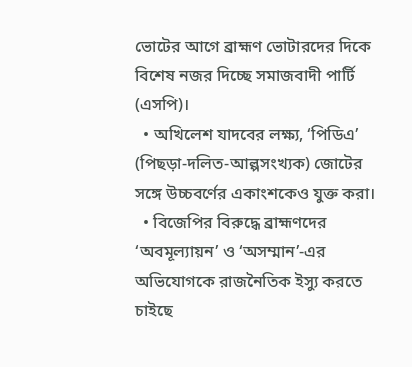ভোটের আগে ব্রাহ্মণ ভোটারদের দিকে বিশেষ নজর দিচ্ছে সমাজবাদী পার্টি (এসপি)।
  • অখিলেশ যাদবের লক্ষ্য, ‘পিডিএ’ (পিছড়া-দলিত-আল্পসংখ্যক) জোটের সঙ্গে উচ্চবর্ণের একাংশকেও যুক্ত করা।
  • বিজেপির বিরুদ্ধে ব্রাহ্মণদের ‘অবমূল্যায়ন’ ও ‘অসম্মান’-এর অভিযোগকে রাজনৈতিক ইস্যু করতে চাইছে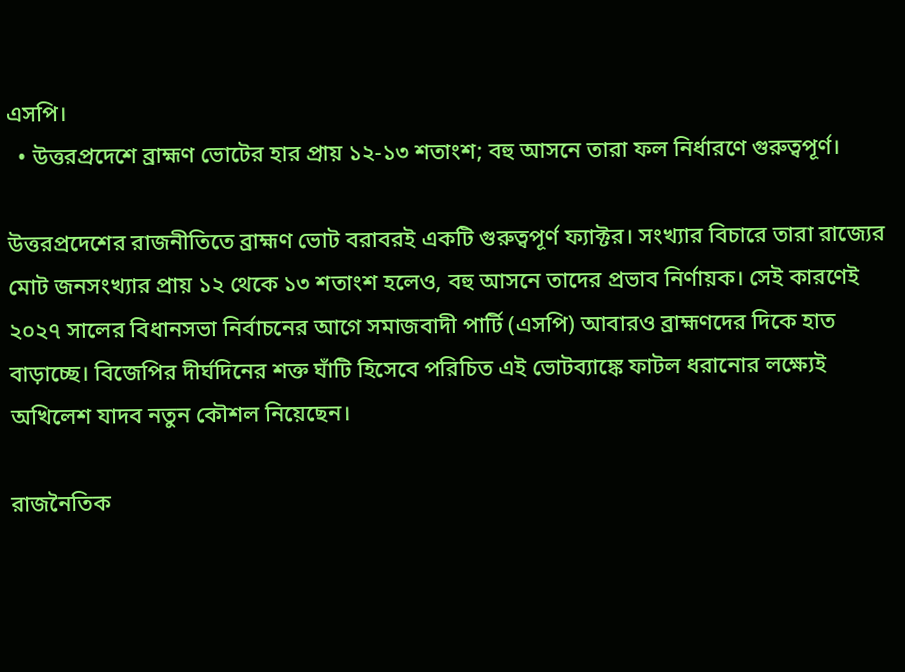এসপি।
  • উত্তরপ্রদেশে ব্রাহ্মণ ভোটের হার প্রায় ১২-১৩ শতাংশ; বহু আসনে তারা ফল নির্ধারণে গুরুত্বপূর্ণ।

উত্তরপ্রদেশের রাজনীতিতে ব্রাহ্মণ ভোট বরাবরই একটি গুরুত্বপূর্ণ ফ্যাক্টর। সংখ্যার বিচারে তারা রাজ্যের মোট জনসংখ্যার প্রায় ১২ থেকে ১৩ শতাংশ হলেও, বহু আসনে তাদের প্রভাব নির্ণায়ক। সেই কারণেই ২০২৭ সালের বিধানসভা নির্বাচনের আগে সমাজবাদী পার্টি (এসপি) আবারও ব্রাহ্মণদের দিকে হাত বাড়াচ্ছে। বিজেপির দীর্ঘদিনের শক্ত ঘাঁটি হিসেবে পরিচিত এই ভোটব্যাঙ্কে ফাটল ধরানোর লক্ষ্যেই অখিলেশ যাদব নতুন কৌশল নিয়েছেন।

রাজনৈতিক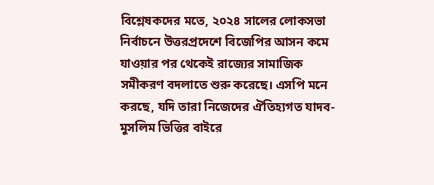বিশ্লেষকদের মতে, ২০২৪ সালের লোকসভা নির্বাচনে উত্তরপ্রদেশে বিজেপির আসন কমে যাওয়ার পর থেকেই রাজ্যের সামাজিক সমীকরণ বদলাতে শুরু করেছে। এসপি মনে করছে, যদি তারা নিজেদের ঐতিহ্যগত যাদব-মুসলিম ভিত্তির বাইরে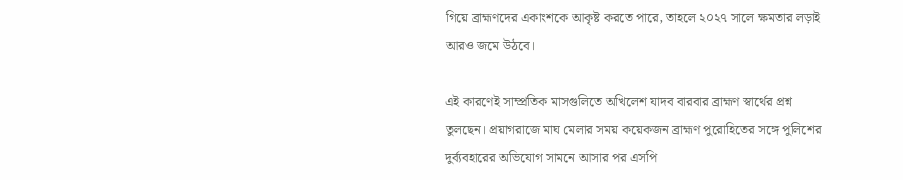গিয়ে ব্রাহ্মণদের একাংশকে আকৃষ্ট করতে পারে, তাহলে ২০২৭ সালে ক্ষমতার লড়াই আরও জমে উঠবে।

এই কারণেই সাম্প্রতিক মাসগুলিতে অখিলেশ যাদব বারবার ব্রাহ্মণ স্বার্থের প্রশ্ন তুলছেন। প্রয়াগরাজে মাঘ মেলার সময় কয়েকজন ব্রাহ্মণ পুরোহিতের সঙ্গে পুলিশের দুর্ব্যবহারের অভিযোগ সামনে আসার পর এসপি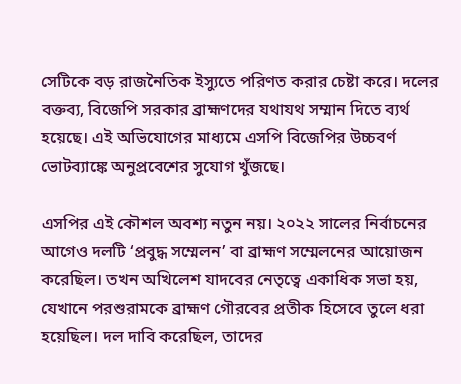সেটিকে বড় রাজনৈতিক ইস্যুতে পরিণত করার চেষ্টা করে। দলের বক্তব্য, বিজেপি সরকার ব্রাহ্মণদের যথাযথ সম্মান দিতে ব্যর্থ হয়েছে। এই অভিযোগের মাধ্যমে এসপি বিজেপির উচ্চবর্ণ ভোটব্যাঙ্কে অনুপ্রবেশের সুযোগ খুঁজছে।

এসপির এই কৌশল অবশ্য নতুন নয়। ২০২২ সালের নির্বাচনের আগেও দলটি ‘প্রবুদ্ধ সম্মেলন’ বা ব্রাহ্মণ সম্মেলনের আয়োজন করেছিল। তখন অখিলেশ যাদবের নেতৃত্বে একাধিক সভা হয়, যেখানে পরশুরামকে ব্রাহ্মণ গৌরবের প্রতীক হিসেবে তুলে ধরা হয়েছিল। দল দাবি করেছিল, তাদের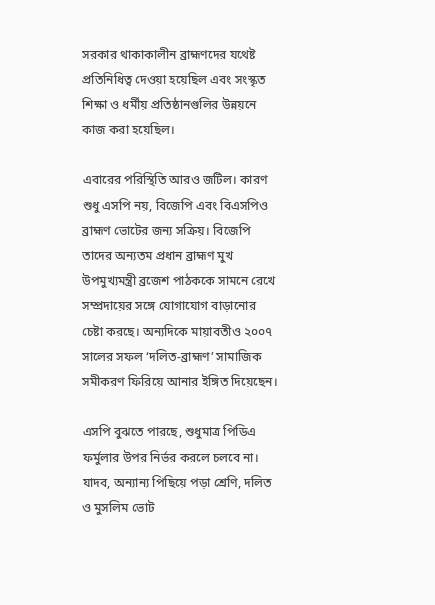সরকার থাকাকালীন ব্রাহ্মণদের যথেষ্ট প্রতিনিধিত্ব দেওয়া হয়েছিল এবং সংস্কৃত শিক্ষা ও ধর্মীয় প্রতিষ্ঠানগুলির উন্নয়নে কাজ করা হয়েছিল।

এবারের পরিস্থিতি আরও জটিল। কারণ শুধু এসপি নয়, বিজেপি এবং বিএসপিও ব্রাহ্মণ ভোটের জন্য সক্রিয়। বিজেপি তাদের অন্যতম প্রধান ব্রাহ্মণ মুখ উপমুখ্যমন্ত্রী ব্রজেশ পাঠককে সামনে রেখে সম্প্রদায়ের সঙ্গে যোগাযোগ বাড়ানোর চেষ্টা করছে। অন্যদিকে মায়াবতীও ২০০৭ সালের সফল ‘দলিত-ব্রাহ্মণ’ সামাজিক সমীকরণ ফিরিয়ে আনার ইঙ্গিত দিয়েছেন।

এসপি বুঝতে পারছে, শুধুমাত্র পিডিএ ফর্মুলার উপর নির্ভর করলে চলবে না। যাদব, অন্যান্য পিছিয়ে পড়া শ্রেণি, দলিত ও মুসলিম ভোট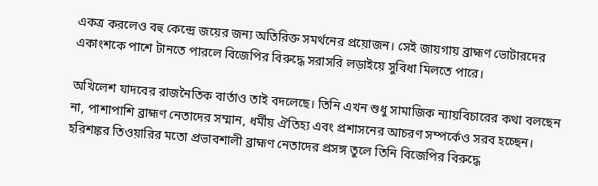একত্র করলেও বহু কেন্দ্রে জয়ের জন্য অতিরিক্ত সমর্থনের প্রয়োজন। সেই জায়গায় ব্রাহ্মণ ভোটারদের একাংশকে পাশে টানতে পারলে বিজেপির বিরুদ্ধে সরাসরি লড়াইয়ে সুবিধা মিলতে পারে।

অখিলেশ যাদবের রাজনৈতিক বার্তাও তাই বদলেছে। তিনি এখন শুধু সামাজিক ন্যায়বিচারের কথা বলছেন না, পাশাপাশি ব্রাহ্মণ নেতাদের সম্মান, ধর্মীয় ঐতিহ্য এবং প্রশাসনের আচরণ সম্পর্কেও সরব হচ্ছেন। হরিশঙ্কর তিওয়ারির মতো প্রভাবশালী ব্রাহ্মণ নেতাদের প্রসঙ্গ তুলে তিনি বিজেপির বিরুদ্ধে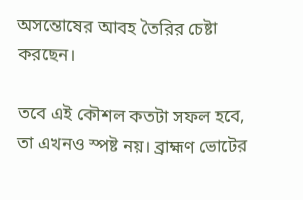অসন্তোষের আবহ তৈরির চেষ্টা করছেন।

তবে এই কৌশল কতটা সফল হবে, তা এখনও স্পষ্ট নয়। ব্রাহ্মণ ভোটের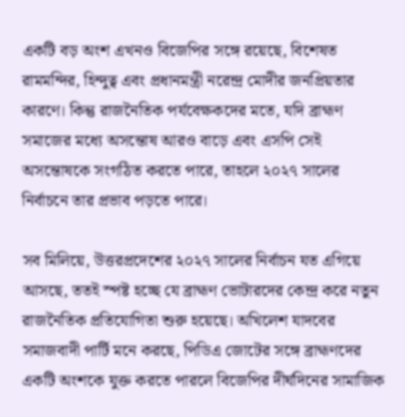একটি বড় অংশ এখনও বিজেপির সঙ্গে রয়েছে, বিশেষত রামমন্দির, হিন্দুত্ব এবং প্রধানমন্ত্রী নরেন্দ্র মোদীর জনপ্রিয়তার কারণে। কিন্তু রাজনৈতিক পর্যবেক্ষকদের মতে, যদি ব্রাহ্মণ সমাজের মধ্যে অসন্তোষ আরও বাড়ে এবং এসপি সেই অসন্তোষকে সংগঠিত করতে পারে, তাহলে ২০২৭ সালের নির্বাচনে তার প্রভাব পড়তে পারে।

সব মিলিয়ে, উত্তরপ্রদেশের ২০২৭ সালের নির্বাচন যত এগিয়ে আসছে, ততই স্পষ্ট হচ্ছে যে ব্রাহ্মণ ভোটারদের কেন্দ্র করে নতুন রাজনৈতিক প্রতিযোগিতা শুরু হয়েছে। অখিলেশ যাদবের সমাজবাদী পার্টি মনে করছে, পিডিএ জোটের সঙ্গে ব্রাহ্মণদের একটি অংশকে যুক্ত করতে পারলে বিজেপির দীর্ঘদিনের সামাজিক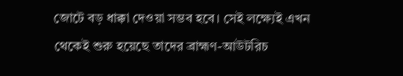জোটে বড় ধাক্কা দেওয়া সম্ভব হবে। সেই লক্ষ্যেই এখন থেকেই শুরু হয়েছে তাদের ব্রাহ্মণ-আউটরিচ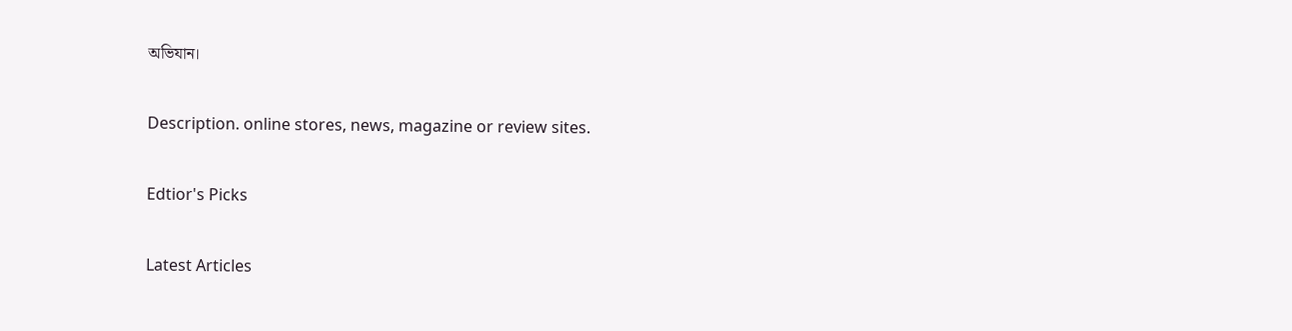অভিযান।

Description. online stores, news, magazine or review sites.

Edtior's Picks

Latest Articles